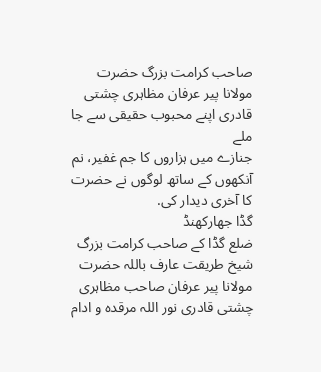صاحب کرامت بزرگ حضرت مولانا پیر عرفان مظاہری چشتی قادری اپنے محبوب حقیقی سے جا ملے
جنازے میں ہزاروں کا جم غفیر، نم آنکھوں کے ساتھ لوگوں نے حضرت کا آخری دیدار کی.
گڈا جھارکھنڈ
ضلع گڈا کے صاحب کرامت بزرگ شیخ طریقت عارف باللہ حضرت مولانا پیر عرفان صاحب مظاہری چشتی قادری نور اللہ مرقدہ و ادام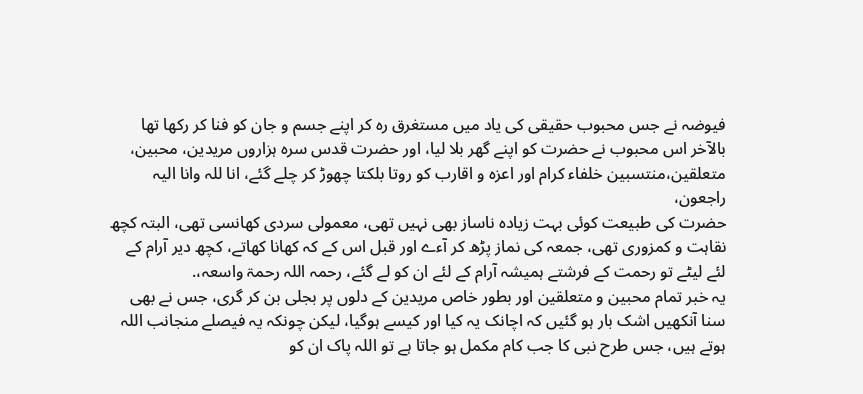فیوضہ نے جس محبوب حقیقی کی یاد میں مستغرق رہ کر اپنے جسم و جان کو فنا کر رکھا تھا بالآخر اس محبوب نے حضرت کو اپنے گھر بلا لیا، اور حضرت قدس سرہ ہزاروں مریدین، محبین، متعلقین،منتسبین خلفاء کرام اور اعزہ و اقارب کو روتا بلکتا چھوڑ کر چلے گئے، انا للہ وانا الیہ راجعون،
حضرت کی طبیعت کوئی بہت زیادہ ناساز بھی نہیں تھی، معمولی سردی کھانسی تھی، البتہ کچھ نقاہت و کمزوری تھی، جمعہ کی نماز پڑھ کر آءے اور قبل اس کے کہ کھانا کھاتے، کچھ دیر آرام کے لئے لیٹے تو رحمت کے فرشتے ہمیشہ آرام کے لئے ان کو لے گئے، رحمہ اللہ رحمۃ واسعہ،.
یہ خبر تمام محبین و متعلقین اور بطور خاص مریدین کے دلوں پر بجلی بن کر گری، جس نے بھی سنا آنکھیں اشک بار ہو گئیں کہ اچانک یہ کیا اور کیسے ہوگیا، لیکن چونکہ یہ فیصلے منجانب اللہ ہوتے ہیں، جس طرح نبی کا جب کام مکمل ہو جاتا ہے تو اللہ پاک ان کو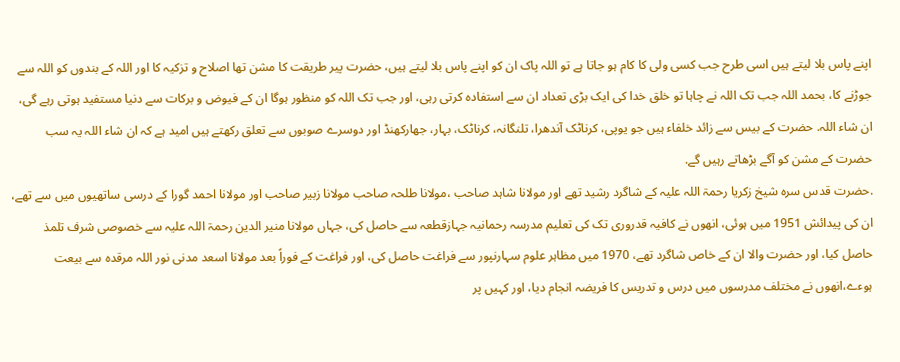اپنے پاس بلا لیتے ہیں اسی طرح جب کسی ولی کا کام ہو جاتا ہے تو اللہ پاک ان کو اپنے پاس بلا لیتے ہیں، حضرت پیر طریقت کا مشن تھا اصلاح و تزکیہ کا اور اللہ کے بندوں کو اللہ سے جوڑنے کا، بحمد اللہ جب تک اللہ نے چاہا تو خلق خدا کی ایک بڑی تعداد ان سے استفادہ کرتی رہی، اور جب تک اللہ کو منظور ہوگا ان کے فیوض و برکات سے دنیا مستفید ہوتی رہے گی، ان شاء اللہ. حضرت کے بیس سے زائد خلفاء ہیں جو یوپی، کرناٹک آندھرا، تلنگانہ، کرناٹک، بہار، جھارکھنڈ اور دوسرے صوبوں سے تعلق رکھتے ہیں امید ہے کہ ان شاء اللہ یہ سب حضرت کے مشن کو آگے بڑھاتے رہیں گے.
.حضرت قدس سرہ شیخ زکریا رحمۃ اللہ علیہ کے شاگرد رشید تھے اور مولانا شاہد صاحب ،مولانا طلحہ صاحب مولانا زبیر صاحب اور مولانا احمد گورا کے درسی ساتھیوں میں سے تھے، ان کی پیدائش 1951 میں ہوئی، انھوں نے کافیہ قدروری تک کی تعلیم مدرسہ رحمانیہ جہازقطعہ سے حاصل کی، جہاں مولانا منیر الدین رحمۃ اللہ علیہ سے خصوصی شرف تلمذ حاصل کیا، اور حضرت والا ان کے خاص شاگرد تھے، 1970 میں مظاہر علوم سہارنپور سے فراغت حاصل کی، اور فراغت کے فوراً بعد مولانا اسعد مدنی نور اللہ مرقدہ سے بیعت ہوءے،انھوں نے مختلف مدرسوں میں درس و تدریس کا فریضہ انجام دیا، اور کہیں پر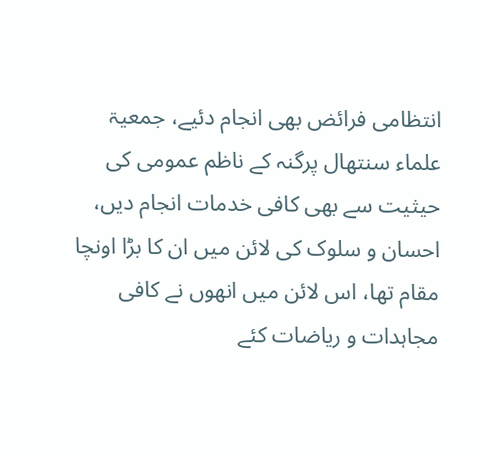انتظامی فرائض بھی انجام دئیے، جمعیۃ علماء سنتھال پرگنہ کے ناظم عمومی کی حیثیت سے بھی کافی خدمات انجام دیں، احسان و سلوک کی لائن میں ان کا بڑا اونچا مقام تھا، اس لائن میں انھوں نے کافی مجاہدات و ریاضات کئے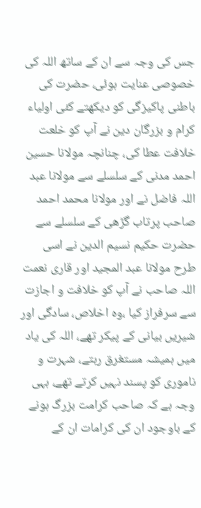جس کی وجہ سے ان کے ساتھ اللہ کی خصوصی عنایت ہوئی، حضرت کی باطنی پاکیزگی کو دیکھتے کئی اولیاء کرام و بزرگان دین نے آپ کو خلعت خلافت عطا کی، چنانچہ مولانا حسین احمد مدنی کے سلسلے سے مولانا عبد اللہ فاضل نے اور مولانا محمد احمد صاحب پرتاب گڑھی کے سلسلے سے حضرت حکیم نسیم الدین نے اسی طرح مولانا عبد المجید اور قاری نعمت اللہ صاحب نے آپ کو خلافت و اجازت سے سرفراز کیا ،وہ اخلاص، سادگی اور شیریں بیانی کے پیکر تھے، اللہ کی یاد میں ہمیشہ مستغرق رہتے، شہرت و ناموری کو پسند نہیں کرتے تھے، ہہی وجہ ہے کہ صاحب کرامت بزرگ ہونے کے باوجود ان کی کرامات ان کے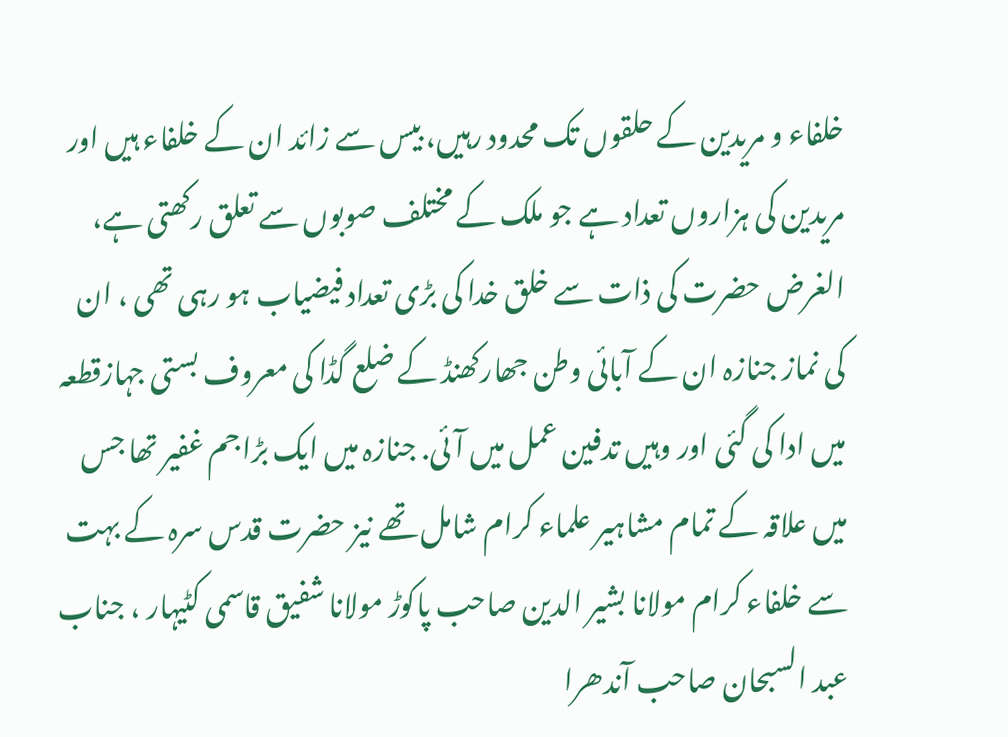خلفاء و مریدین کے حلقوں تک محدود رہیں، بیس سے زائد ان کے خلفاء ہیں اور مریدین کی ہزاروں تعداد ہے جو ملک کے مختلف صوبوں سے تعلق رکھتی ہے، الغرض حضرت کی ذات سے خلق خدا کی بڑی تعداد فیضیاب ہو رہی تھی ، ان کی نماز جنازہ ان کے آبائی وطن جھارکھنڈ کے ضلع گڈا کی معروف بستی جہازقطعہ میں ادا کی گئی اور وہیں تدفین عمل میں آئی. جنازہ میں ایک بڑا جم غفیر تھا جس میں علاقہ کے تمام مشاہیر علماء کرام شامل تھے نیز حضرت قدس سرہ کے بہت سے خلفاء کرام مولانا بشیر الدین صاحب پاکوڑ مولانا شفیق قاسمی کٹیہار ، جناب عبد السبحان صاحب آندھرا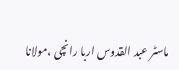ماسٹر عبد القدوس اربا رانچی ،مولانا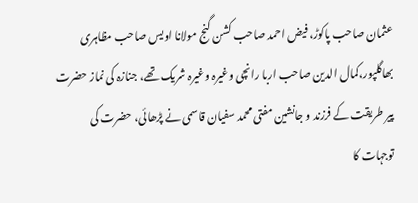عثمان صاحب پاکوڑ، فیض احمد صاحب کشن گنج مولانا اویس صاحب مظاہری بھاگلپور،کمال الدین صاحب اربا رانچی وغیرہ وغیرہ شریک تھے، جنازہ کی نماز حضرت پیر طریقت کے فرزند و جانشین مفتی محمد سفیان قاسمی نے پڑھائی، حضرت کی توجہات کا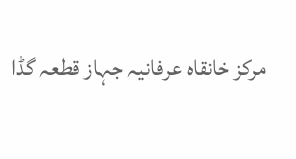مرکز خانقاہ عرفانیہ جہاز قطعہ گڈا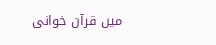میں قرآن خوانی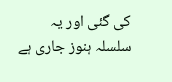کی گئی اور یہ سلسلہ ہنوز جاری ہے